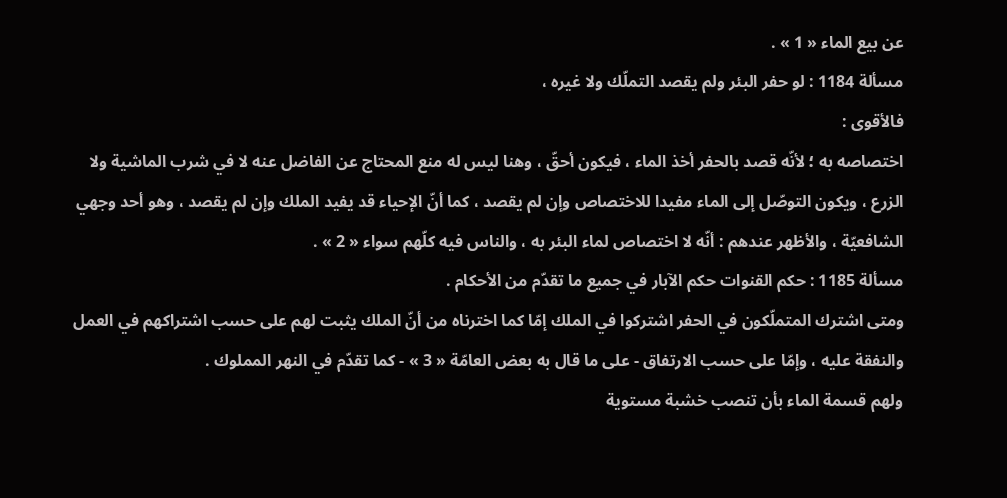عن بيع الماء « 1 » .
مسألة 1184 : لو حفر البئر ولم يقصد التملّك ولا غيره ،
فالأقوى :
اختصاصه به ؛ لأنّه قصد بالحفر أخذ الماء ، فيكون أحقّ ، وهنا ليس له منع المحتاج عن الفاضل عنه لا في شرب الماشية ولا الزرع ، ويكون التوصّل إلى الماء مفيدا للاختصاص وإن لم يقصد ، كما أنّ الإحياء قد يفيد الملك وإن لم يقصد ، وهو أحد وجهي الشافعيّة ، والأظهر عندهم : أنّه لا اختصاص لماء البئر به ، والناس فيه كلّهم سواء « 2 » .
مسألة 1185 : حكم القنوات حكم الآبار في جميع ما تقدّم من الأحكام .
ومتى اشترك المتملّكون في الحفر اشتركوا في الملك إمّا كما اخترناه من أنّ الملك يثبت لهم على حسب اشتراكهم في العمل والنفقة عليه ، وإمّا على حسب الارتفاق - على ما قال به بعض العامّة « 3 » - كما تقدّم في النهر المملوك .
ولهم قسمة الماء بأن تنصب خشبة مستوية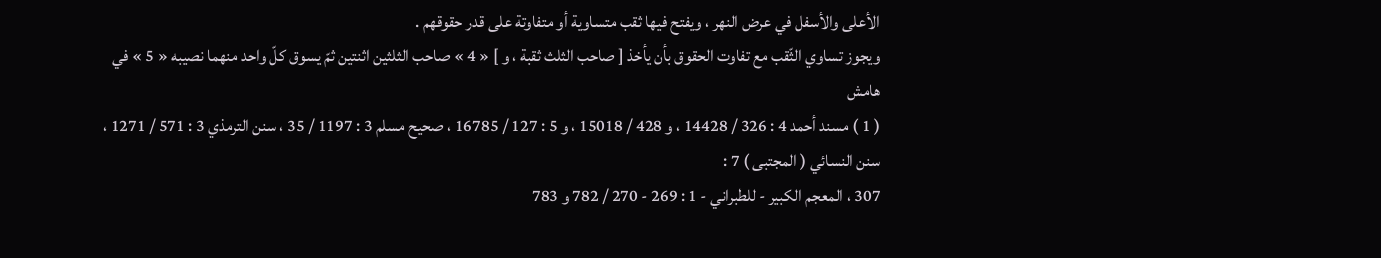الأعلى والأسفل في عرض النهر ، ويفتح فيها ثقب متساوية أو متفاوتة على قدر حقوقهم .
ويجوز تساوي الثّقب مع تفاوت الحقوق بأن يأخذ [ صاحب الثلث ثقبة ، و ] « 4 » صاحب الثلثين اثنتين ثمّ يسوق كلّ واحد منهما نصيبه « 5 » في
هامش
( 1 ) مسند أحمد 4 : 326 / 14428 ، و 428 / 15018 ، و 5 : 127 / 16785 ، صحيح مسلم 3 : 1197 / 35 ، سنن الترمذي 3 : 571 / 1271 ، سنن النسائي ( المجتبى ) 7 :
307 ، المعجم الكبير - للطبراني - 1 : 269 - 270 / 782 و 783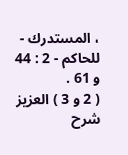، المستدرك - للحاكم - 2 : 44 و 61 .
( 2 و 3 ) العزيز شرح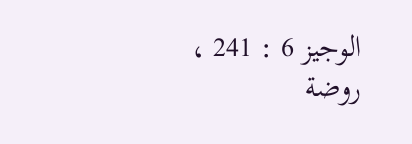الوجيز 6 : 241 ، روضة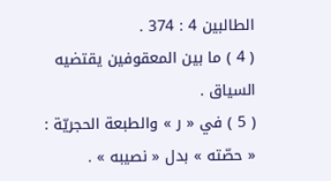الطالبين 4 : 374 .
( 4 ) ما بين المعقوفين يقتضيه السياق .
( 5 ) في « ر » والطبعة الحجريّة : « حصّته » بدل « نصيبه » .